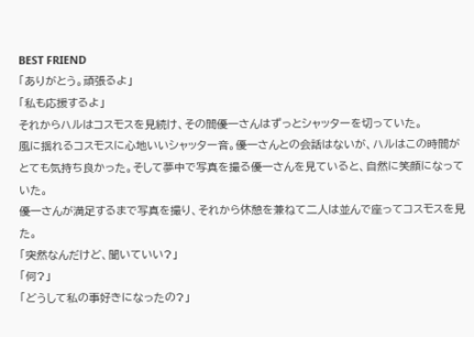BEST FRIEND
「ありがとう。頑張るよ」
「私も応援するよ」
それからハルはコスモスを見続け、その間優一さんはずっとシャッターを切っていた。
風に揺れるコスモスに心地いいシャッター音。優一さんとの会話はないが、ハルはこの時間がとても気持ち良かった。そして夢中で写真を撮る優一さんを見ていると、自然に笑顔になっていた。
優一さんが満足するまで写真を撮り、それから休憩を兼ねて二人は並んで座ってコスモスを見た。
「突然なんだけど、聞いていい?」
「何?」
「どうして私の事好きになったの?」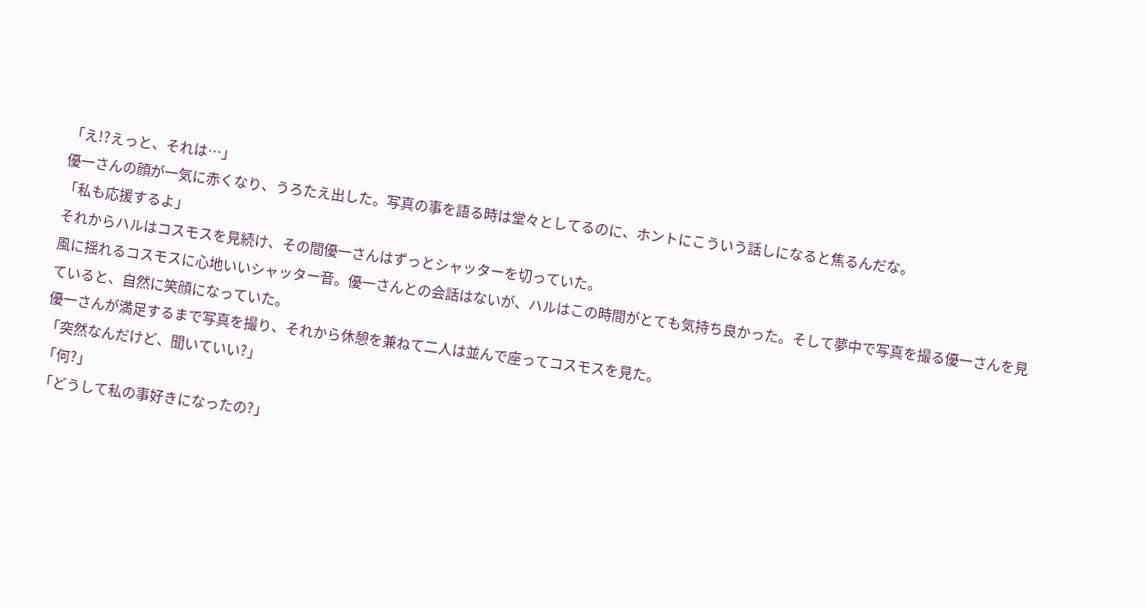「え!?えっと、それは…」
優一さんの顔が一気に赤くなり、うろたえ出した。写真の事を語る時は堂々としてるのに、ホントにこういう話しになると焦るんだな。
「私も応援するよ」
それからハルはコスモスを見続け、その間優一さんはずっとシャッターを切っていた。
風に揺れるコスモスに心地いいシャッター音。優一さんとの会話はないが、ハルはこの時間がとても気持ち良かった。そして夢中で写真を撮る優一さんを見ていると、自然に笑顔になっていた。
優一さんが満足するまで写真を撮り、それから休憩を兼ねて二人は並んで座ってコスモスを見た。
「突然なんだけど、聞いていい?」
「何?」
「どうして私の事好きになったの?」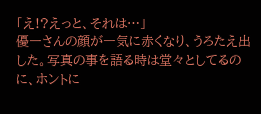「え!?えっと、それは…」
優一さんの顔が一気に赤くなり、うろたえ出した。写真の事を語る時は堂々としてるのに、ホントに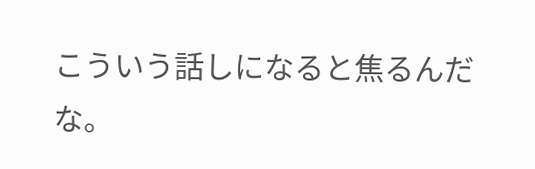こういう話しになると焦るんだな。